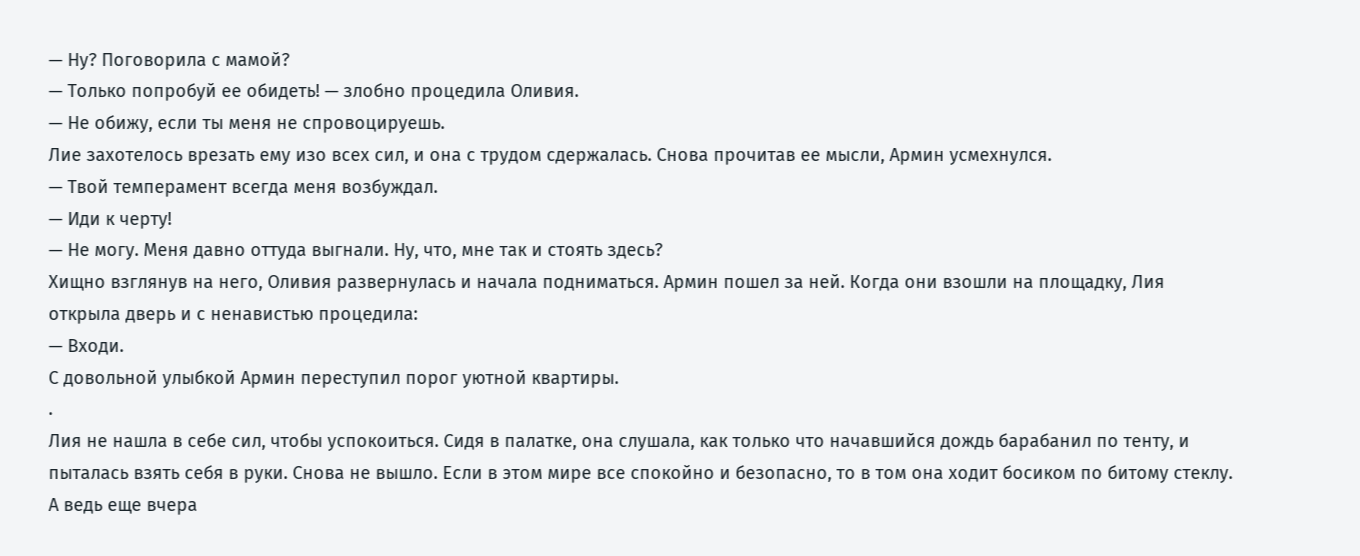— Ну? Поговорила с мамой?
— Только попробуй ее обидеть! — злобно процедила Оливия.
— Не обижу, если ты меня не спровоцируешь.
Лие захотелось врезать ему изо всех сил, и она с трудом сдержалась. Снова прочитав ее мысли, Армин усмехнулся.
— Твой темперамент всегда меня возбуждал.
— Иди к черту!
— Не могу. Меня давно оттуда выгнали. Ну, что, мне так и стоять здесь?
Хищно взглянув на него, Оливия развернулась и начала подниматься. Армин пошел за ней. Когда они взошли на площадку, Лия открыла дверь и с ненавистью процедила:
— Входи.
С довольной улыбкой Армин переступил порог уютной квартиры.
.
Лия не нашла в себе сил, чтобы успокоиться. Сидя в палатке, она слушала, как только что начавшийся дождь барабанил по тенту, и пыталась взять себя в руки. Снова не вышло. Если в этом мире все спокойно и безопасно, то в том она ходит босиком по битому стеклу. А ведь еще вчера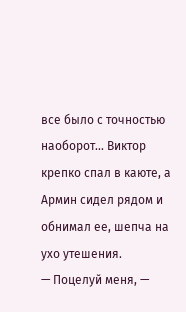все было с точностью наоборот... Виктор крепко спал в каюте, а Армин сидел рядом и обнимал ее, шепча на ухо утешения.
— Поцелуй меня, —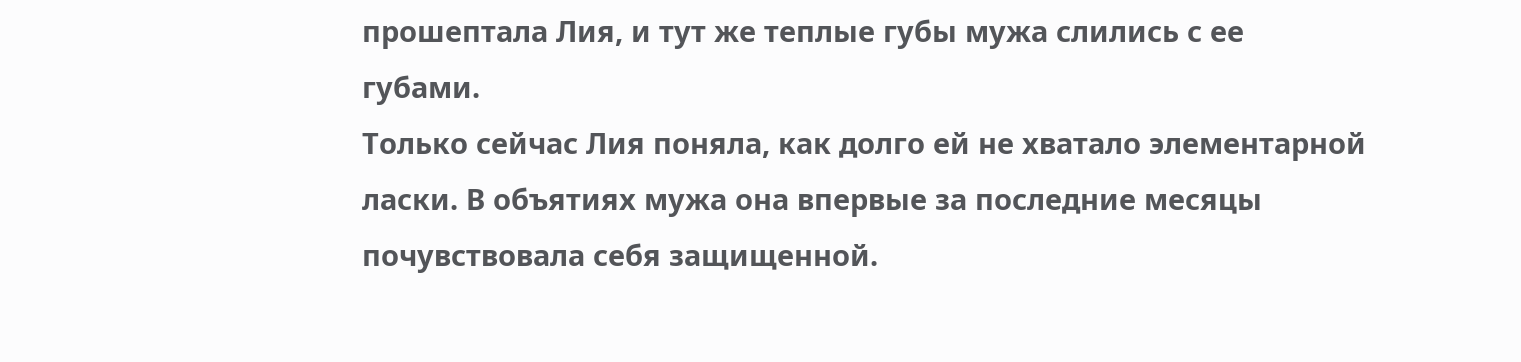прошептала Лия, и тут же теплые губы мужа слились с ее губами.
Только сейчас Лия поняла, как долго ей не хватало элементарной ласки. В объятиях мужа она впервые за последние месяцы почувствовала себя защищенной.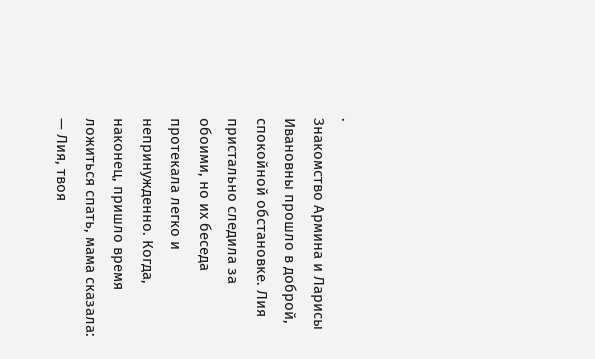.
Знакомство Армина и Ларисы Ивановны прошло в доброй, спокойной обстановке. Лия пристально следила за обоими, но их беседа протекала легко и непринужденно. Когда, наконец, пришло время ложиться спать, мама сказала:
— Лия, твоя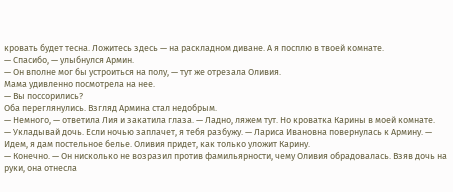кровать будет тесна. Ложитесь здесь — на раскладном диване. А я посплю в твоей комнате.
— Спасибо, — улыбнулся Армин.
— Он вполне мог бы устроиться на полу, — тут же отрезала Оливия.
Мама удивленно посмотрела на нее.
— Вы поссорились?
Оба переглянулись. Взгляд Армина стал недобрым.
— Немного, — ответила Лия и закатила глаза. — Ладно, ляжем тут. Но кроватка Карины в моей комнате.
— Укладывай дочь. Если ночью заплачет, я тебя разбужу. — Лариса Ивановна повернулась к Армину. — Идем, я дам постельное белье. Оливия придет, как только уложит Карину.
— Конечно. — Он нисколько не возразил против фамильярности, чему Оливия обрадовалась. Взяв дочь на руки, она отнесла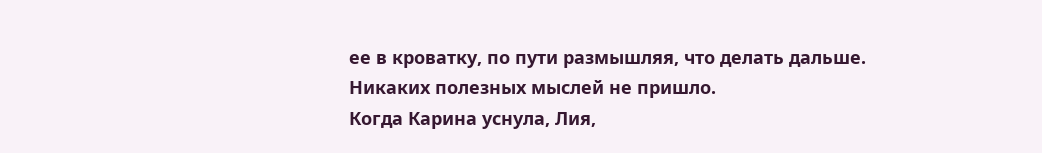ее в кроватку, по пути размышляя, что делать дальше.
Никаких полезных мыслей не пришло.
Когда Карина уснула, Лия,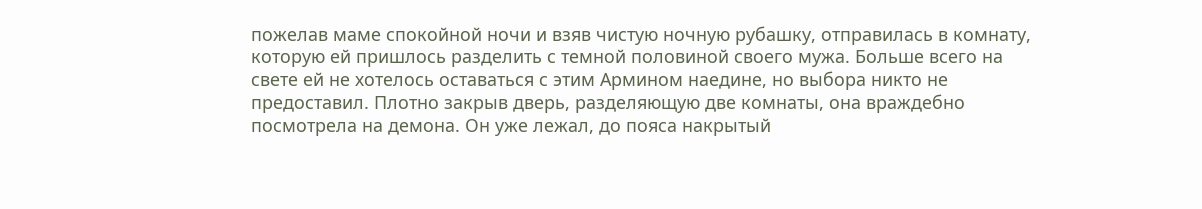пожелав маме спокойной ночи и взяв чистую ночную рубашку, отправилась в комнату, которую ей пришлось разделить с темной половиной своего мужа. Больше всего на свете ей не хотелось оставаться с этим Армином наедине, но выбора никто не предоставил. Плотно закрыв дверь, разделяющую две комнаты, она враждебно посмотрела на демона. Он уже лежал, до пояса накрытый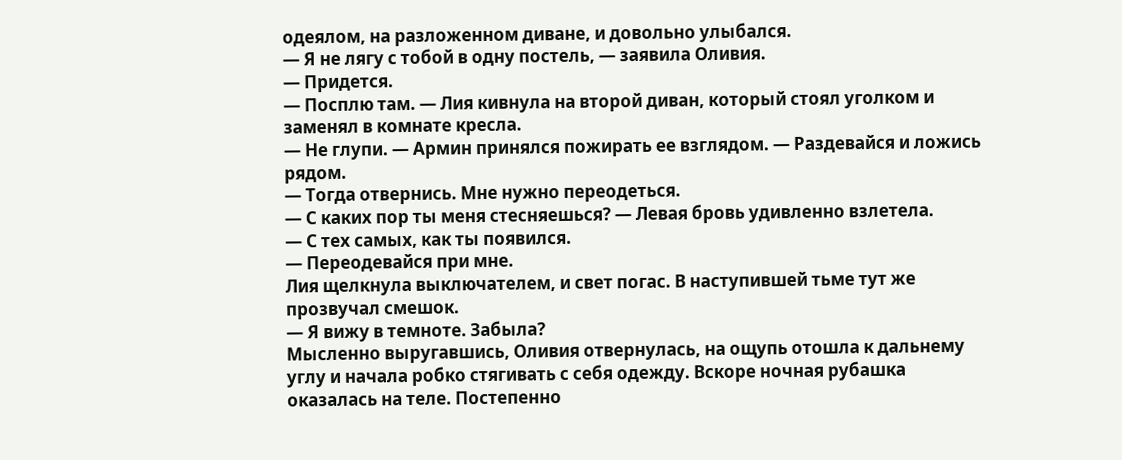одеялом, на разложенном диване, и довольно улыбался.
— Я не лягу с тобой в одну постель, — заявила Оливия.
— Придется.
— Посплю там. — Лия кивнула на второй диван, который стоял уголком и заменял в комнате кресла.
— Не глупи. — Армин принялся пожирать ее взглядом. — Раздевайся и ложись рядом.
— Тогда отвернись. Мне нужно переодеться.
— С каких пор ты меня стесняешься? — Левая бровь удивленно взлетела.
— С тех самых, как ты появился.
— Переодевайся при мне.
Лия щелкнула выключателем, и свет погас. В наступившей тьме тут же прозвучал смешок.
— Я вижу в темноте. Забыла?
Мысленно выругавшись, Оливия отвернулась, на ощупь отошла к дальнему углу и начала робко стягивать с себя одежду. Вскоре ночная рубашка оказалась на теле. Постепенно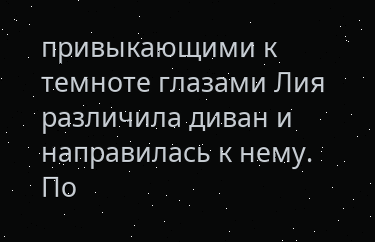привыкающими к темноте глазами Лия различила диван и направилась к нему. По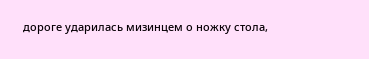дороге ударилась мизинцем о ножку стола,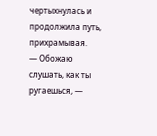чертыхнулась и продолжила путь, прихрамывая.
— Обожаю слушать, как ты ругаешься, —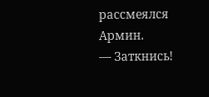рассмеялся Армин.
— Заткнись!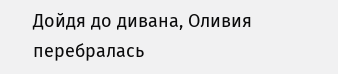Дойдя до дивана, Оливия перебралась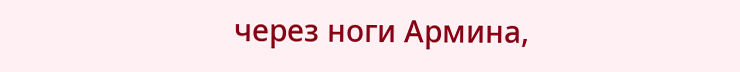через ноги Армина,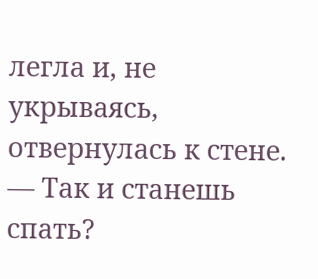легла и, не укрываясь, отвернулась к стене.
— Так и станешь спать?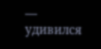— удивился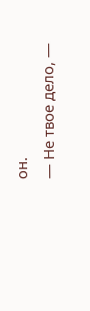он.
— Не твое дело, —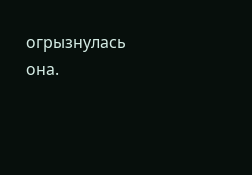огрызнулась она.